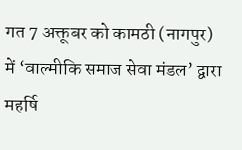गत 7 अक्तूबर को कामठी (नागपुर) में ‘वाल्मीकि समाज सेवा मंडल’ द्वारा महर्षि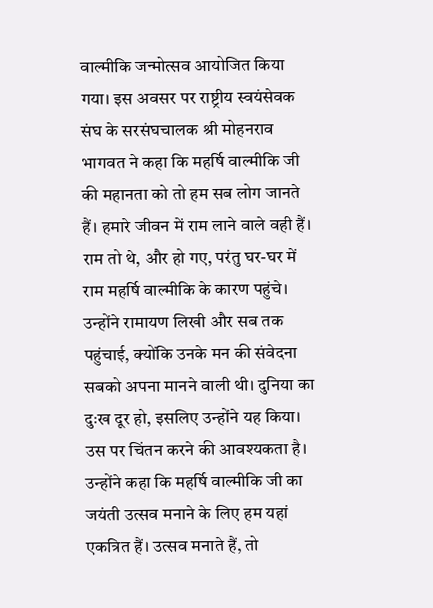वाल्मीकि जन्मोत्सव आयोजित किया गया। इस अवसर पर राष्ट्रीय स्वयंसेवक संघ के सरसंघचालक श्री मोहनराव भागवत ने कहा कि महर्षि वाल्मीकि जी की महानता को तो हम सब लोग जानते हैं। हमारे जीवन में राम लाने वाले वही हैं। राम तो थे, और हो गए, परंतु घर-घर में राम महर्षि वाल्मीकि के कारण पहुंचे।
उन्होंने रामायण लिखी और सब तक पहुंचाई, क्योंकि उनके मन की संवेदना सबको अपना मानने वाली थी। दुनिया का दुःख दूर हो, इसलिए उन्होंने यह किया। उस पर चिंतन करने की आवश्यकता है। उन्होंने कहा कि महर्षि वाल्मीकि जी का जयंती उत्सव मनाने के लिए हम यहां एकत्रित हैं। उत्सव मनाते हैं, तो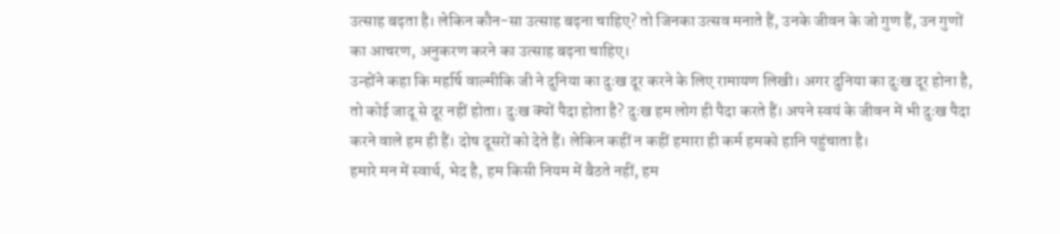उत्साह बढ़ता है। लेकिन कौन-सा उत्साह बढ़ना चाहिए? तो जिनका उत्सव मनाते हैं, उनके जीवन के जो गुण हैं, उन गुणों का आचरण, अनुकरण करने का उत्साह बढ़ना चाहिए।
उन्होंने कहा कि महर्षि वाल्मीकि जी ने दुनिया का दुःख दूर करने के लिए रामायण लिखी। अगर दुनिया का दुःख दूर होना है, तो कोई जादू से दूर नहीं होता। दुःख क्यों पैदा होता है? दुःख हम लोग ही पैदा करते हैं। अपने स्वयं के जीवन में भी दुःख पैदा करने वाले हम ही हैं। दोष दूसरों को देते हैं। लेकिन कहीं न कहीं हमारा ही कर्म हमको हानि पहुंचाता है।
हमारे मन में स्वार्थ, भेद है, हम किसी नियम में बैठते नहीं, हम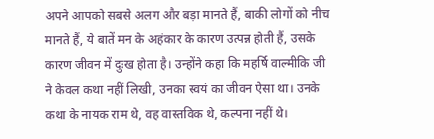अपने आपको सबसे अलग और बड़ा मानते हैं, बाकी लोगों को नीच मानते हैं, ये बातें मन के अहंकार के कारण उत्पन्न होती हैं, उसके कारण जीवन में दुःख होता है। उन्होंने कहा कि महर्षि वाल्मीकि जी ने केवल कथा नहीं लिखी, उनका स्वयं का जीवन ऐसा था। उनके कथा के नायक राम थे, वह वास्तविक थे, कल्पना नहीं थे।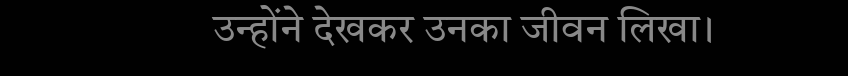उन्होंने देखकर उनका जीवन लिखा।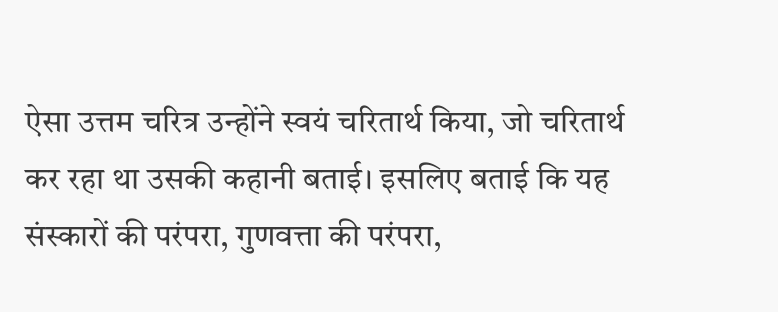ऐसा उत्तम चरित्र उन्होंने स्वयं चरितार्थ किया, जो चरितार्थ कर रहा था उसकी कहानी बताई। इसलिए बताई कि यह संस्कारों की परंपरा, गुणवत्ता की परंपरा,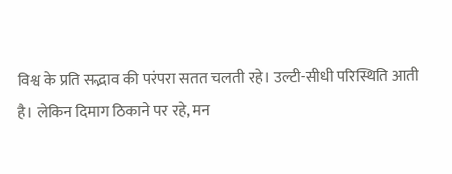विश्व के प्रति सद्भाव की परंपरा सतत चलती रहे। उल्टी-सीधी परिस्थिति आती है। लेकिन दिमाग ठिकाने पर रहे, मन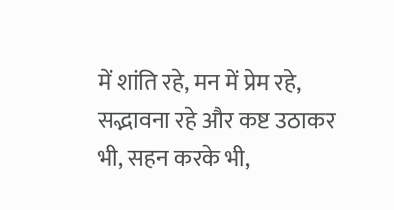में शांति रहे, मन में प्रेम रहे, सद्भावना रहे और कष्ट उठाकर भी, सहन करके भी,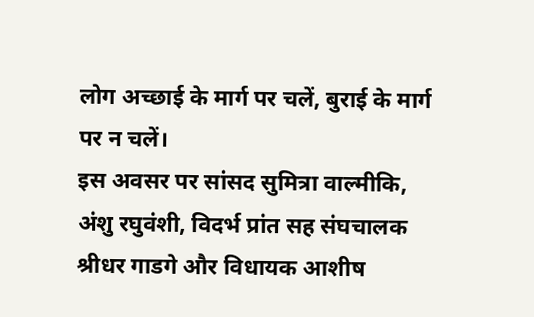लोग अच्छाई के मार्ग पर चलें, बुराई के मार्ग पर न चलें।
इस अवसर पर सांसद सुमित्रा वाल्मीकि, अंशु रघुवंशी, विदर्भ प्रांत सह संघचालक श्रीधर गाडगे और विधायक आशीष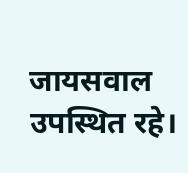जायसवाल उपस्थित रहे।